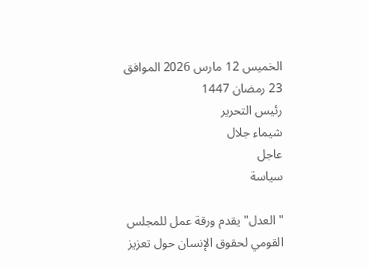الخميس 12 مارس 2026 الموافق 23 رمضان 1447
رئيس التحرير
شيماء جلال
عاجل
سياسة

"العدل" يقدم ورقة عمل للمجلس القومي لحقوق الإنسان حول تعزيز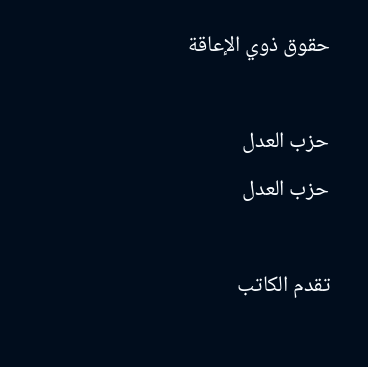حقوق ذوي الإعاقة

حزب العدل
حزب العدل

تقدم الكاتب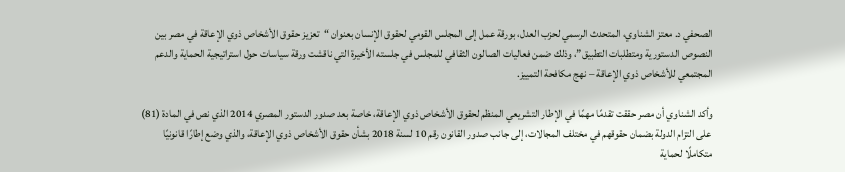الصحفي د. معتز الشناوي، المتحدث الرسمي لحزب العدل، بورقة عمل إلى المجلس القومي لحقوق الإنسان بعنوان “تعزيز حقوق الأشخاص ذوي الإعاقة في مصر بين النصوص الدستورية ومتطلبات التطبيق”، وذلك ضمن فعاليات الصالون الثقافي للمجلس في جلسته الأخيرة التي ناقشت ورقة سياسات حول استراتيجية الحماية والدعم المجتمعي للأشخاص ذوي الإعاقة – نهج مكافحة التمييز.

وأكد الشناوي أن مصر حققت تقدمًا مهمًا في الإطار التشريعي المنظم لحقوق الأشخاص ذوي الإعاقة، خاصة بعد صدور الدستور المصري 2014 الذي نص في المادة (81) على التزام الدولة بضمان حقوقهم في مختلف المجالات، إلى جانب صدور القانون رقم 10 لسنة 2018 بشأن حقوق الأشخاص ذوي الإعاقة، والذي وضع إطارًا قانونيًا متكاملًا لحماية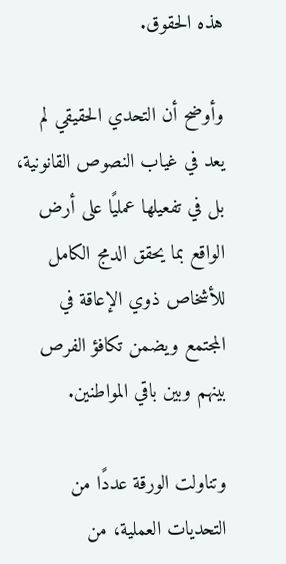هذه الحقوق.

وأوضح أن التحدي الحقيقي لم يعد في غياب النصوص القانونية، بل في تفعيلها عمليًا على أرض الواقع بما يحقق الدمج الكامل للأشخاص ذوي الإعاقة في المجتمع ويضمن تكافؤ الفرص بينهم وبين باقي المواطنين.

وتناولت الورقة عددًا من التحديات العملية، من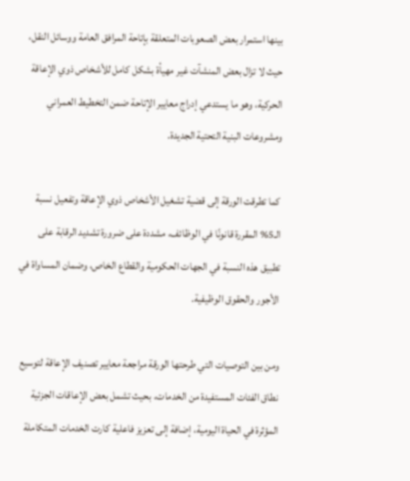بينها استمرار بعض الصعوبات المتعلقة بإتاحة المرافق العامة ووسائل النقل، حيث لا تزال بعض المنشآت غير مهيأة بشكل كامل للأشخاص ذوي الإعاقة الحركية، وهو ما يستدعي إدراج معايير الإتاحة ضمن التخطيط العمراني ومشروعات البنية التحتية الجديدة.

كما تطرقت الورقة إلى قضية تشغيل الأشخاص ذوي الإعاقة وتفعيل نسبة الـ5% المقررة قانونًا في الوظائف، مشددة على ضرورة تشديد الرقابة على تطبيق هذه النسبة في الجهات الحكومية والقطاع الخاص، وضمان المساواة في الأجور والحقوق الوظيفية.

ومن بين التوصيات التي طرحتها الورقة مراجعة معايير تصنيف الإعاقة لتوسيع نطاق الفئات المستفيدة من الخدمات، بحيث تشمل بعض الإعاقات الجزئية المؤثرة في الحياة اليومية، إضافة إلى تعزيز فاعلية كارت الخدمات المتكاملة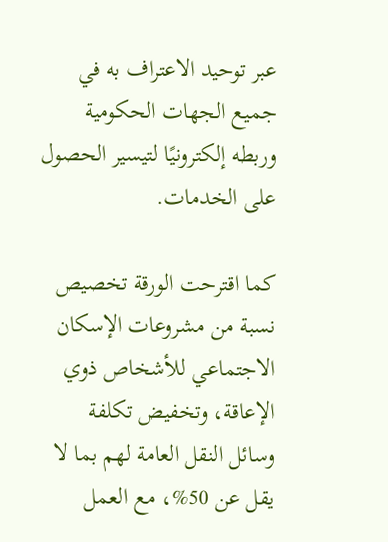عبر توحيد الاعتراف به في جميع الجهات الحكومية وربطه إلكترونيًا لتيسير الحصول على الخدمات.

كما اقترحت الورقة تخصيص نسبة من مشروعات الإسكان الاجتماعي للأشخاص ذوي الإعاقة، وتخفيض تكلفة وسائل النقل العامة لهم بما لا يقل عن 50%، مع العمل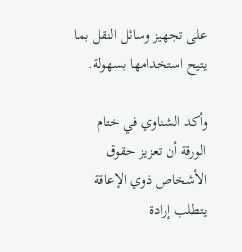على تجهيز وسائل النقل بما يتيح استخدامها بسهولة.

وأكد الشناوي في ختام الورقة أن تعزيز حقوق الأشخاص ذوي الإعاقة يتطلب إرادة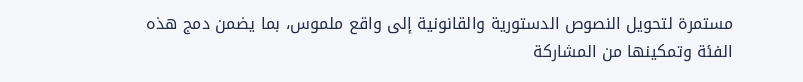مستمرة لتحويل النصوص الدستورية والقانونية إلى واقع ملموس، بما يضمن دمج هذه الفئة وتمكينها من المشاركة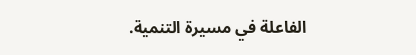الفاعلة في مسيرة التنمية.